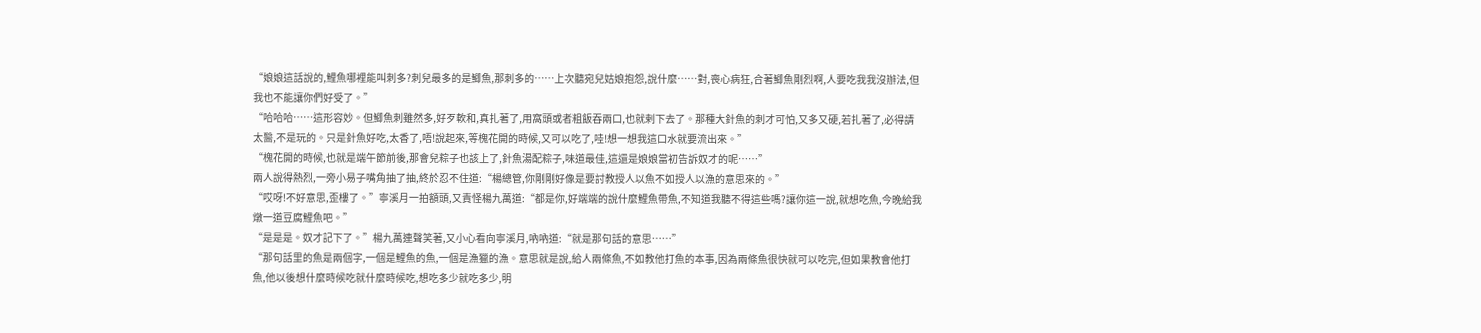“娘娘這話說的,鯉魚哪裡能叫刺多?刺兒最多的是鯽魚,那刺多的……上次聽宛兒姑娘抱怨,說什麼……對,喪心病狂,合著鯽魚剛烈啊,人要吃我我沒辦法,但我也不能讓你們好受了。”
“哈哈哈……這形容妙。但鯽魚刺雖然多,好歹軟和,真扎著了,用窩頭或者粗飯吞兩口,也就剌下去了。那種大針魚的刺才可怕,又多又硬,若扎著了,必得請太醫,不是玩的。只是針魚好吃,太香了,唔!說起來,等槐花開的時候,又可以吃了,哇!想一想我這口水就要流出來。”
“槐花開的時候,也就是端午節前後,那會兒粽子也該上了,針魚湯配粽子,味道最佳,這還是娘娘當初告訴奴才的呢……”
兩人說得熱烈,一旁小易子嘴角抽了抽,終於忍不住道:“楊總管,你剛剛好像是要討教授人以魚不如授人以漁的意思來的。”
“哎呀!不好意思,歪樓了。”寧溪月一拍額頭,又責怪楊九萬道:“都是你,好端端的說什麼鯉魚帶魚,不知道我聽不得這些嗎?讓你這一說,就想吃魚,今晚給我燉一道豆腐鯉魚吧。”
“是是是。奴才記下了。”楊九萬連聲笑著,又小心看向寧溪月,吶吶道:“就是那句話的意思……”
“那句話里的魚是兩個字,一個是鯉魚的魚,一個是漁獵的漁。意思就是說,給人兩條魚,不如教他打魚的本事,因為兩條魚很快就可以吃完,但如果教會他打魚,他以後想什麼時候吃就什麼時候吃,想吃多少就吃多少,明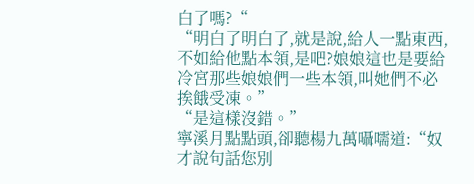白了嗎?“
“明白了明白了,就是說,給人一點東西,不如給他點本領,是吧?娘娘這也是要給冷宮那些娘娘們一些本領,叫她們不必挨餓受凍。”
“是這樣沒錯。”
寧溪月點點頭,卻聽楊九萬囁嚅道:“奴才說句話您別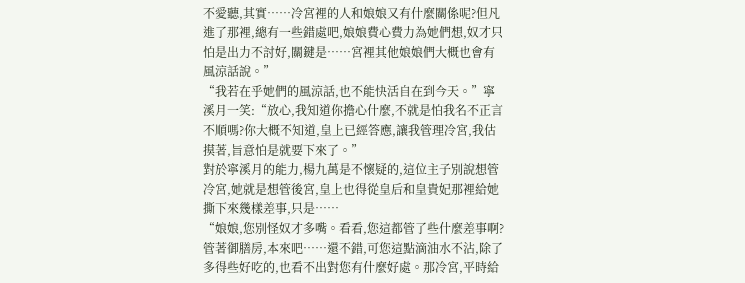不愛聽,其實……冷宮裡的人和娘娘又有什麼關係呢?但凡進了那裡,總有一些錯處吧,娘娘費心費力為她們想,奴才只怕是出力不討好,關鍵是……宮裡其他娘娘們大概也會有風涼話說。”
“我若在乎她們的風涼話,也不能快活自在到今天。”寧溪月一笑:“放心,我知道你擔心什麼,不就是怕我名不正言不順嗎?你大概不知道,皇上已經答應,讓我管理冷宮,我估摸著,旨意怕是就要下來了。”
對於寧溪月的能力,楊九萬是不懷疑的,這位主子別說想管冷宮,她就是想管後宮,皇上也得從皇后和皇貴妃那裡給她撕下來幾樣差事,只是……
“娘娘,您別怪奴才多嘴。看看,您這都管了些什麼差事啊?管著御膳房,本來吧……還不錯,可您這點滴油水不沾,除了多得些好吃的,也看不出對您有什麼好處。那冷宮,平時給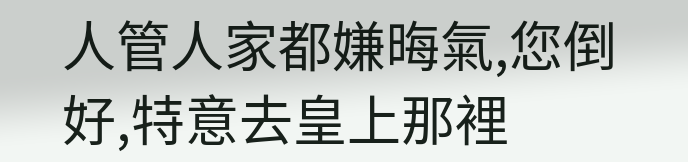人管人家都嫌晦氣,您倒好,特意去皇上那裡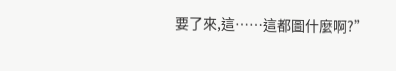要了來,這……這都圖什麼啊?”